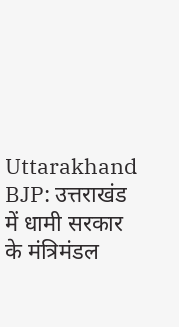Uttarakhand BJP: उत्तराखंड में धामी सरकार के मंत्रिमंडल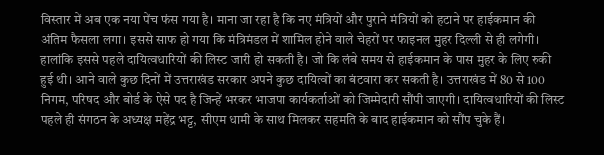विस्तार में अब एक नया पेंच फंस गया है। माना जा रहा है कि नए मंत्रियों और पुराने मंत्रियों को हटाने पर हाईकमान की अंतिम फैसला लगा। इससे साफ हो गया कि मंत्रिमंडल में शामिल होने वाले चेहरों पर फाइनल मुहर दिल्ली से ही लगेगी। हालांकि इससे पहले दायित्वधारियों की लिस्ट जारी हो सकती है। जो कि लंबे समय से हाईकमान के पास मुहर के लिए रुकी हुई थी। आने वाले कुछ दिनों में उत्तराखंड सरकार अपने कुछ दायित्वों का बंटवारा कर सकती है। उत्तराखंड में 80 से 100 निगम, परिषद और बोर्ड के ऐसे पद है जिन्हें भरकर भाजपा कार्यकर्ताओं को जिम्मेदारी सौंपी जाएगी। दायित्वधारियों की लिस्ट पहले ही संगठन के अध्यक्ष महेंद्र भट्ट, सीएम धामी के साथ मिलकर सहमति के बाद हाईकमान को सौंप चुके हैं।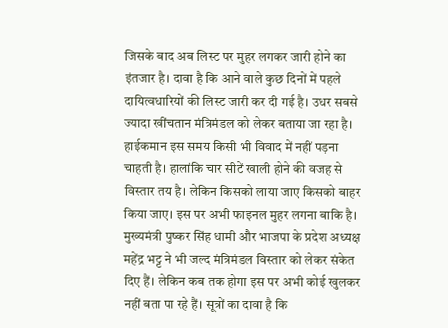जिसके बाद अब लिस्ट पर मुहर लगकर जारी होने का इंतजार है। दावा है कि आने वाले कुछ दिनों में पहले दायित्वधारियों की लिस्ट जारी कर दी गई है। उधर सबसे ज्यादा खींचतान मंत्रिमंडल को लेकर बताया जा रहा है। हाईकमान इस समय किसी भी विवाद में नहीं पड़ना चाहती है। हालांकि चार सीटें खाली होने की वजह से विस्तार तय है। लेकिन किसको लाया जाए किसको बाहर किया जाए। इस पर अभी फाइनल मुहर लगना बाकि है। मुख्यमंत्री पुष्कर सिंह धामी और भाजपा के प्रदेश अध्यक्ष महेंद्र भट्ट ने भी जल्द मंत्रिमंडल विस्तार को लेकर संकेत दिए हैं। लेकिन कब तक होगा इस पर अभी कोई खुलकर नहीं बता पा रहे हैं। सूत्रों का दावा है कि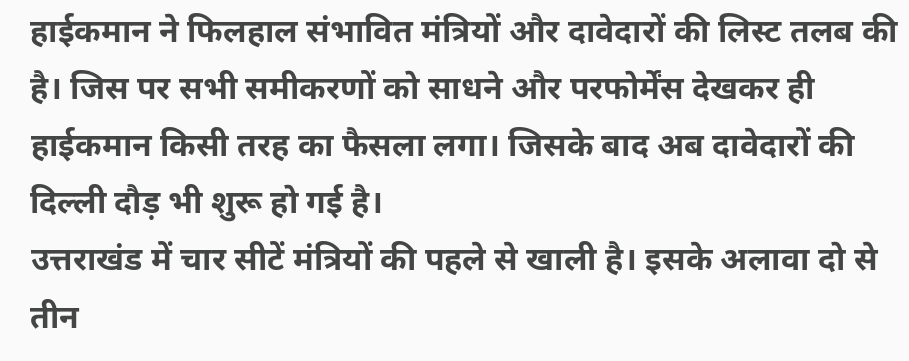हाईकमान ने फिलहाल संभावित मंत्रियों और दावेदारों की लिस्ट तलब की है। जिस पर सभी समीकरणों को साधने और परफोर्मेंस देखकर ही हाईकमान किसी तरह का फैसला लगा। जिसके बाद अब दावेदारों की दिल्ली दौड़ भी शुरू हो गई है।
उत्तराखंड में चार सीटें मंत्रियों की पहले से खाली है। इसके अलावा दो से तीन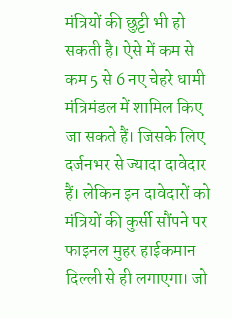मंत्रियों की छुट्टी भी हो सकती है। ऐसे में कम से कम 5 से 6 नए चेहरे धामी मंत्रिमंडल में शामिल किए जा सकते हैं। जिसके लिए दर्जनभर से ज्यादा दावेदार हैं। लेकिन इन दावेदारों को मंत्रियों की कुर्सी सौंपने पर फाइनल मुहर हाईकमान दिल्ली से ही लगाएगा। जो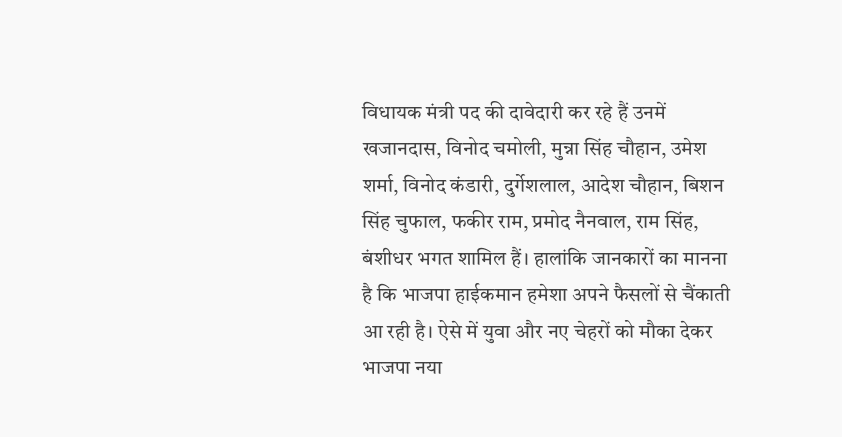विधायक मंत्री पद की दावेदारी कर रहे हैं उनमें खजानदास, विनोद चमोली, मुन्ना सिंह चौहान, उमेश शर्मा, विनोद कंडारी, दुर्गेशलाल, आदेश चौहान, बिशन सिंह चुफाल, फकीर राम, प्रमोद नैनवाल, राम सिंह, बंशीधर भगत शामिल हैं। हालांकि जानकारों का मानना है कि भाजपा हाईकमान हमेशा अपने फैसलों से चैंकाती आ रही है। ऐसे में युवा और नए चेहरों को मौका देकर भाजपा नया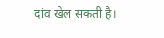दांव खेल सकती है।